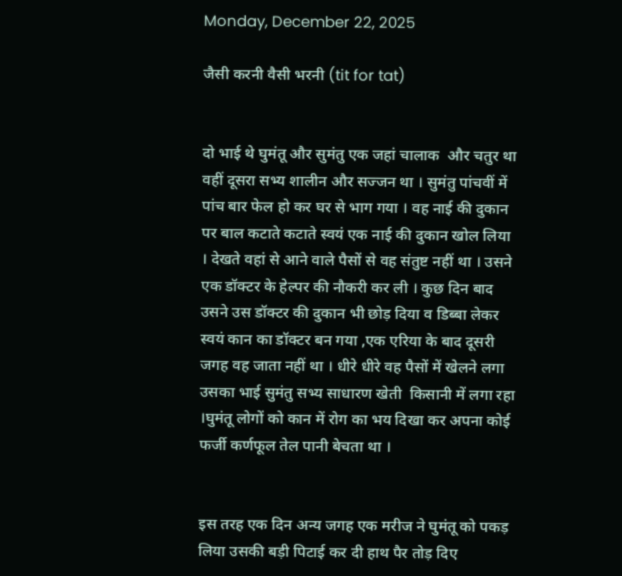Monday, December 22, 2025

जैसी करनी वैसी भरनी (tit for tat)


दो भाई थे घुमंतू और सुमंतु एक जहां चालाक  और चतुर था वहीं दूसरा सभ्य शालीन और सज्जन था । सुमंतु पांचवीं में पांच बार फेल हो कर घर से भाग गया । वह नाई की दुकान पर बाल कटाते कटाते स्वयं एक नाई की दुकान खोल लिया । देखते वहां से आने वाले पैसों से वह संतुष्ट नहीं था । उसने एक डॉक्टर के हेल्पर की नौकरी कर ली । कुछ दिन बाद उसने उस डॉक्टर की दुकान भी छोड़ दिया व डिब्बा लेकर स्वयं कान का डॉक्टर बन गया ,एक एरिया के बाद दूसरी जगह वह जाता नहीं था । धीरे धीरे वह पैसों में खेलने लगा उसका भाई सुमंतु सभ्य साधारण खेती  किसानी में लगा रहा  ।घुमंतू लोगों को कान में रोग का भय दिखा कर अपना कोई फर्जी कर्णफूल तेल पानी बेचता था ।


इस तरह एक दिन अन्य जगह एक मरीज ने घुमंतू को पकड़ लिया उसकी बड़ी पिटाई कर दी हाथ पैर तोड़ दिए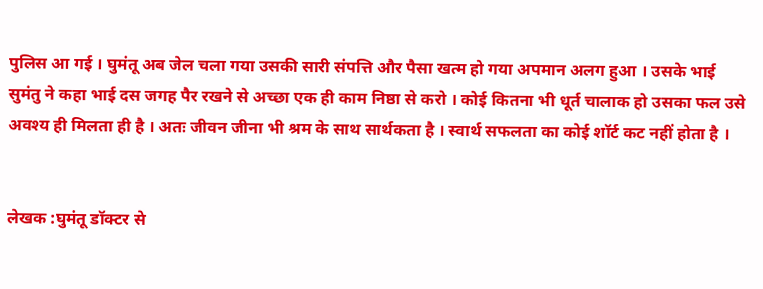पुलिस आ गई । घुमंतू अब जेल चला गया उसकी सारी संपत्ति और पैसा खत्म हो गया अपमान अलग हुआ । उसके भाई सुमंतु ने कहा भाई दस जगह पैर रखने से अच्छा एक ही काम निष्ठा से करो । कोई कितना भी धूर्त चालाक हो उसका फल उसे अवश्य ही मिलता ही है । अतः जीवन जीना भी श्रम के साथ सार्थकता है । स्वार्थ सफलता का कोई शॉर्ट कट नहीं होता है ।


लेखक :घुमंतू डॉक्टर से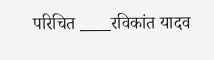परिचित ____रविकांत यादव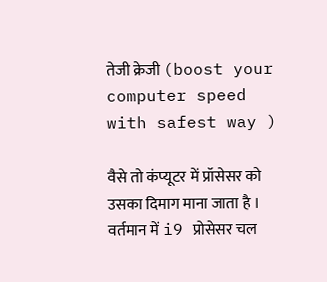तेजी क्रेजी (boost your computer speed with safest way )

वैसे तो कंप्यूटर में प्रॉसेसर को उसका दिमाग माना जाता है । वर्तमान में i9 प्रोसेसर चल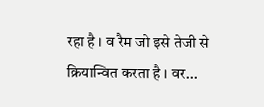रहा है । व रैम जो इसे तेजी से क्रियान्वित करता है । वर...